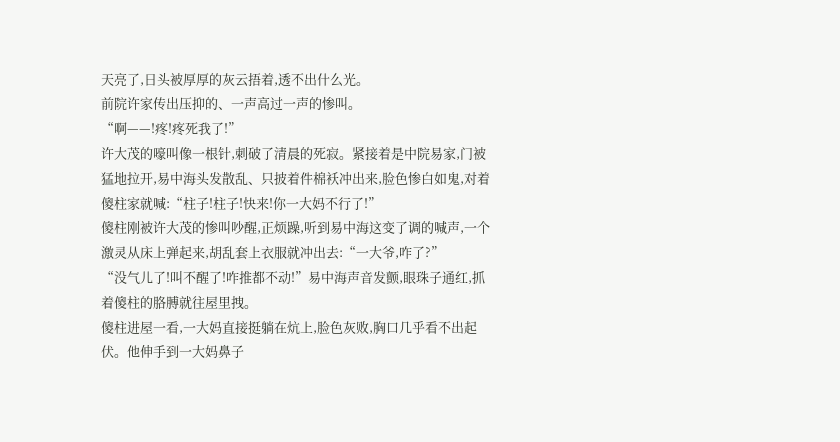天亮了,日头被厚厚的灰云捂着,透不出什么光。
前院许家传出压抑的、一声高过一声的惨叫。
“啊——!疼!疼死我了!”
许大茂的嚎叫像一根针,刺破了清晨的死寂。紧接着是中院易家,门被猛地拉开,易中海头发散乱、只披着件棉袄冲出来,脸色惨白如鬼,对着傻柱家就喊:“柱子!柱子!快来!你一大妈不行了!”
傻柱刚被许大茂的惨叫吵醒,正烦躁,听到易中海这变了调的喊声,一个激灵从床上弹起来,胡乱套上衣服就冲出去:“一大爷,咋了?”
“没气儿了!叫不醒了!咋推都不动!”易中海声音发颤,眼珠子通红,抓着傻柱的胳膊就往屋里拽。
傻柱进屋一看,一大妈直接挺躺在炕上,脸色灰败,胸口几乎看不出起伏。他伸手到一大妈鼻子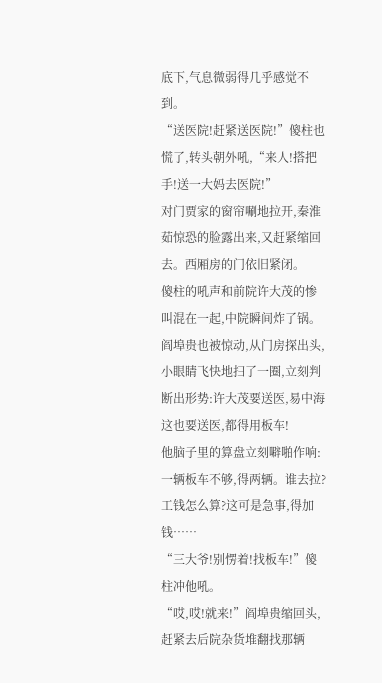底下,气息微弱得几乎感觉不到。
“送医院!赶紧送医院!”傻柱也慌了,转头朝外吼,“来人!搭把手!送一大妈去医院!”
对门贾家的窗帘唰地拉开,秦淮茹惊恐的脸露出来,又赶紧缩回去。西厢房的门依旧紧闭。
傻柱的吼声和前院许大茂的惨叫混在一起,中院瞬间炸了锅。
阎埠贵也被惊动,从门房探出头,小眼睛飞快地扫了一圈,立刻判断出形势:许大茂要送医,易中海这也要送医,都得用板车!
他脑子里的算盘立刻噼啪作响:一辆板车不够,得两辆。谁去拉?工钱怎么算?这可是急事,得加钱……
“三大爷!别愣着!找板车!”傻柱冲他吼。
“哎,哎!就来!”阎埠贵缩回头,赶紧去后院杂货堆翻找那辆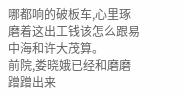哪都响的破板车,心里琢磨着这出工钱该怎么跟易中海和许大茂算。
前院,娄晓娥已经和磨磨蹭蹭出来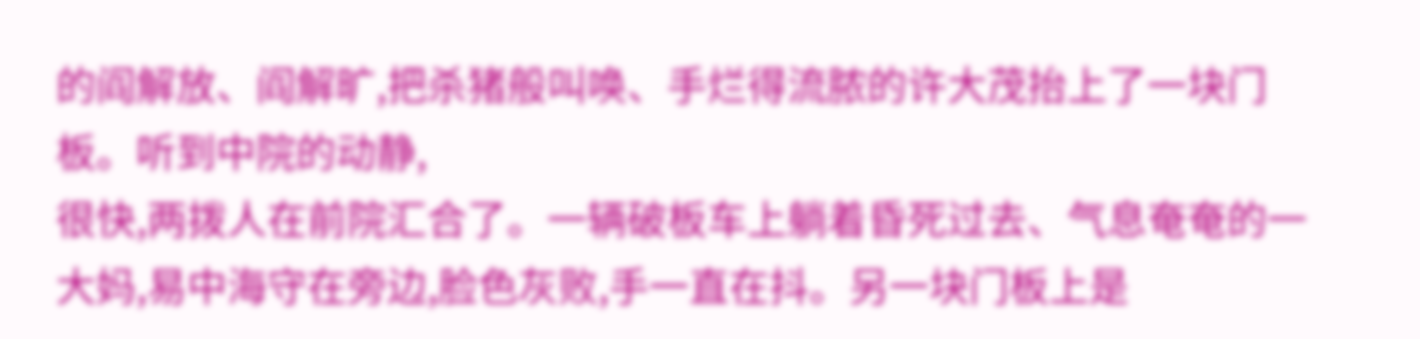的阎解放、阎解旷,把杀猪般叫唤、手烂得流脓的许大茂抬上了一块门板。听到中院的动静,
很快,两拨人在前院汇合了。一辆破板车上躺着昏死过去、气息奄奄的一大妈,易中海守在旁边,脸色灰败,手一直在抖。另一块门板上是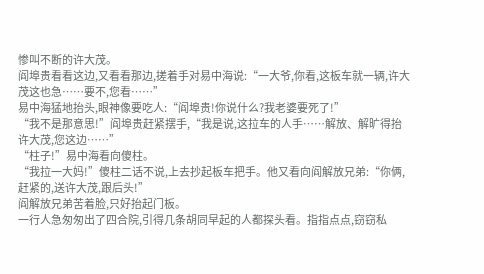惨叫不断的许大茂。
阎埠贵看看这边,又看看那边,搓着手对易中海说:“一大爷,你看,这板车就一辆,许大茂这也急……要不,您看……”
易中海猛地抬头,眼神像要吃人:“阎埠贵!你说什么?我老婆要死了!”
“我不是那意思!”阎埠贵赶紧摆手,“我是说,这拉车的人手……解放、解旷得抬许大茂,您这边……”
“柱子!”易中海看向傻柱。
“我拉一大妈!”傻柱二话不说,上去抄起板车把手。他又看向阎解放兄弟:“你俩,赶紧的,送许大茂,跟后头!”
阎解放兄弟苦着脸,只好抬起门板。
一行人急匆匆出了四合院,引得几条胡同早起的人都探头看。指指点点,窃窃私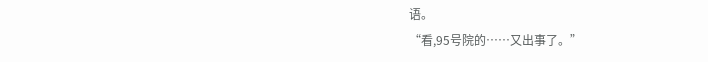语。
“看,95号院的……又出事了。”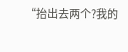“抬出去两个?我的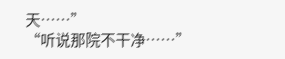天……”
“听说那院不干净……”